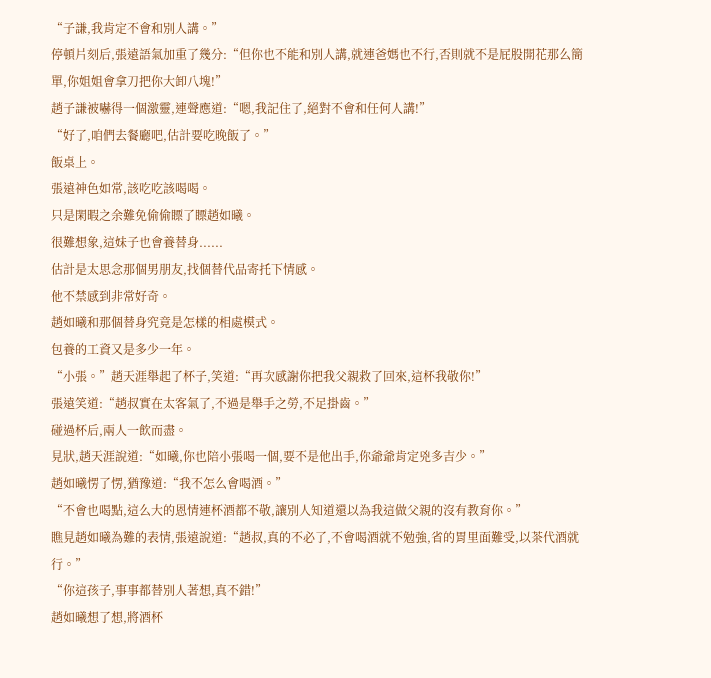“子謙,我肯定不會和別人講。”
停頓片刻后,張遠語氣加重了幾分:“但你也不能和別人講,就連爸媽也不行,否則就不是屁股開花那么簡單,你姐姐會拿刀把你大卸八塊!”
趙子謙被嚇得一個激靈,連聲應道:“嗯,我記住了,絕對不會和任何人講!”
“好了,咱們去餐廳吧,估計要吃晚飯了。”
飯桌上。
張遠神色如常,該吃吃該喝喝。
只是閑暇之余難免偷偷瞟了瞟趙如曦。
很難想象,這妹子也會養替身......
估計是太思念那個男朋友,找個替代品寄托下情感。
他不禁感到非常好奇。
趙如曦和那個替身究竟是怎樣的相處模式。
包養的工資又是多少一年。
“小張。”趙天涯舉起了杯子,笑道:“再次感謝你把我父親救了回來,這杯我敬你!”
張遠笑道:“趙叔實在太客氣了,不過是舉手之勞,不足掛齒。”
碰過杯后,兩人一飲而盡。
見狀,趙天涯說道:“如曦,你也陪小張喝一個,要不是他出手,你爺爺肯定兇多吉少。”
趙如曦愣了愣,猶豫道:“我不怎么會喝酒。”
“不會也喝點,這么大的恩情連杯酒都不敬,讓別人知道還以為我這做父親的沒有教育你。”
瞧見趙如曦為難的表情,張遠說道:“趙叔,真的不必了,不會喝酒就不勉強,省的胃里面難受,以茶代酒就行。”
“你這孩子,事事都替別人著想,真不錯!”
趙如曦想了想,將酒杯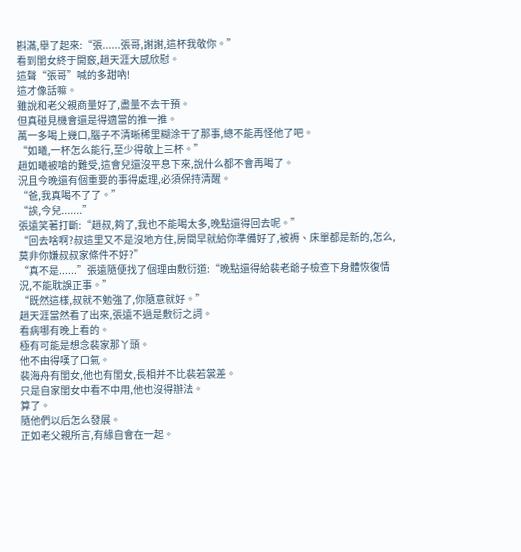斟滿,舉了起來:“張......張哥,謝謝,這杯我敬你。”
看到閨女終于開竅,趙天涯大感欣慰。
這聲“張哥”喊的多甜吶!
這才像話嘛。
雖說和老父親商量好了,盡量不去干預。
但真碰見機會還是得適當的推一推。
萬一多喝上幾口,腦子不清晰稀里糊涂干了那事,總不能再怪他了吧。
“如曦,一杯怎么能行,至少得敬上三杯。”
趙如曦被嗆的難受,這會兒還沒平息下來,說什么都不會再喝了。
況且今晚還有個重要的事得處理,必須保持清醒。
“爸,我真喝不了了。”
“誒,今兒.......”
張遠笑著打斷:“趙叔,夠了,我也不能喝太多,晚點還得回去呢。”
“回去啥啊?叔這里又不是沒地方住,房間早就給你準備好了,被褥、床單都是新的,怎么,莫非你嫌叔叔家條件不好?”
“真不是......”張遠隨便找了個理由敷衍道:“晚點還得給裴老爺子檢查下身體恢復情況,不能耽誤正事。”
“既然這樣,叔就不勉強了,你隨意就好。”
趙天涯當然看了出來,張遠不過是敷衍之詞。
看病哪有晚上看的。
極有可能是想念裴家那丫頭。
他不由得嘆了口氣。
裴海舟有閨女,他也有閨女,長相并不比裴若裳差。
只是自家閨女中看不中用,他也沒得辦法。
算了。
隨他們以后怎么發展。
正如老父親所言,有緣自會在一起。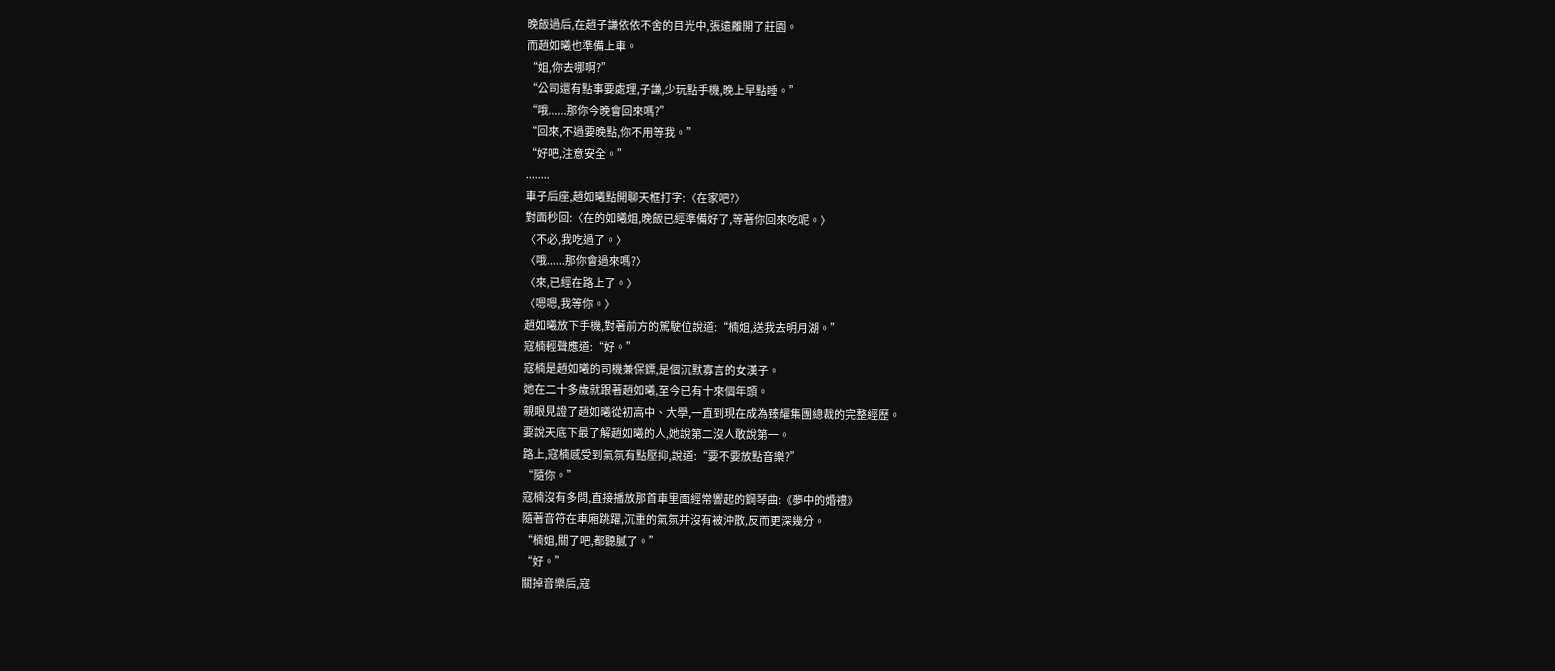晚飯過后,在趙子謙依依不舍的目光中,張遠離開了莊園。
而趙如曦也準備上車。
“姐,你去哪啊?”
“公司還有點事要處理,子謙,少玩點手機,晚上早點睡。”
“哦......那你今晚會回來嗎?”
“回來,不過要晚點,你不用等我。”
“好吧,注意安全。”
........
車子后座,趙如曦點開聊天框打字:〈在家吧?〉
對面秒回:〈在的如曦姐,晚飯已經準備好了,等著你回來吃呢。〉
〈不必,我吃過了。〉
〈哦......那你會過來嗎?〉
〈來,已經在路上了。〉
〈嗯嗯,我等你。〉
趙如曦放下手機,對著前方的駕駛位說道:“楠姐,送我去明月湖。”
寇楠輕聲應道:“好。”
寇楠是趙如曦的司機兼保鏢,是個沉默寡言的女漢子。
她在二十多歲就跟著趙如曦,至今已有十來個年頭。
親眼見證了趙如曦從初高中、大學,一直到現在成為臻耀集團總裁的完整經歷。
要說天底下最了解趙如曦的人,她說第二沒人敢說第一。
路上,寇楠感受到氣氛有點壓抑,說道:“要不要放點音樂?”
“隨你。”
寇楠沒有多問,直接播放那首車里面經常響起的鋼琴曲:《夢中的婚禮》
隨著音符在車廂跳躍,沉重的氣氛并沒有被沖散,反而更深幾分。
“楠姐,關了吧,都聽膩了。”
“好。”
關掉音樂后,寇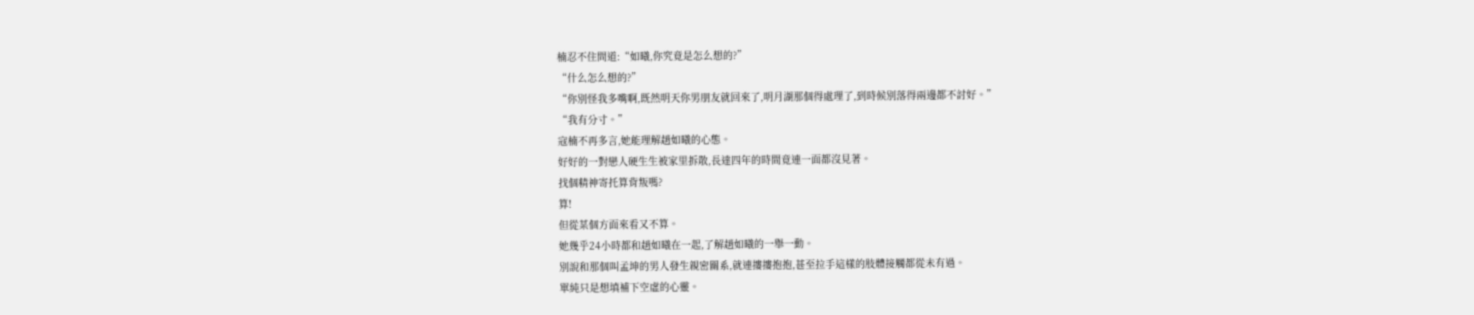楠忍不住問道:“如曦,你究竟是怎么想的?”
“什么怎么想的?”
“你別怪我多嘴啊,既然明天你男朋友就回來了,明月湖那個得處理了,到時候別落得兩邊都不討好。”
“我有分寸。”
寇楠不再多言,她能理解趙如曦的心態。
好好的一對戀人硬生生被家里拆散,長達四年的時間竟連一面都沒見著。
找個精神寄托算背叛嗎?
算!
但從某個方面來看又不算。
她幾乎24小時都和趙如曦在一起,了解趙如曦的一舉一動。
別說和那個叫孟坤的男人發生親密關系,就連摟摟抱抱,甚至拉手這樣的肢體接觸都從未有過。
單純只是想填補下空虛的心靈。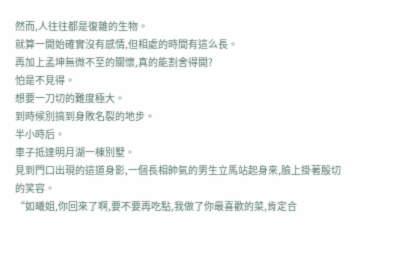然而,人往往都是復雜的生物。
就算一開始確實沒有感情,但相處的時間有這么長。
再加上孟坤無微不至的關懷,真的能割舍得開?
怕是不見得。
想要一刀切的難度極大。
到時候別搞到身敗名裂的地步。
半小時后。
車子抵達明月湖一棟別墅。
見到門口出現的這道身影,一個長相帥氣的男生立馬站起身來,臉上掛著殷切的笑容。
“如曦姐,你回來了啊,要不要再吃點,我做了你最喜歡的菜,肯定合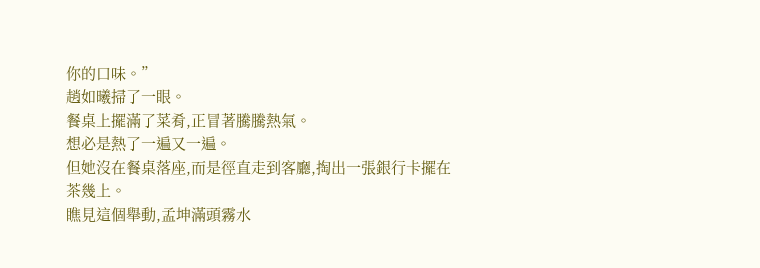你的口味。”
趙如曦掃了一眼。
餐桌上擺滿了菜肴,正冒著騰騰熱氣。
想必是熱了一遍又一遍。
但她沒在餐桌落座,而是徑直走到客廳,掏出一張銀行卡擺在茶幾上。
瞧見這個舉動,孟坤滿頭霧水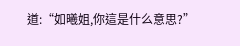道:“如曦姐,你這是什么意思?”